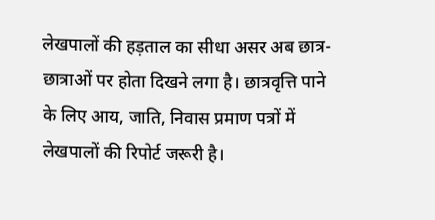लेखपालों की हड़ताल का सीधा असर अब छात्र-छात्राओं पर होता दिखने लगा है। छात्रवृत्ति पाने के लिए आय, जाति, निवास प्रमाण पत्रों में लेखपालों की रिपोर्ट जरूरी है।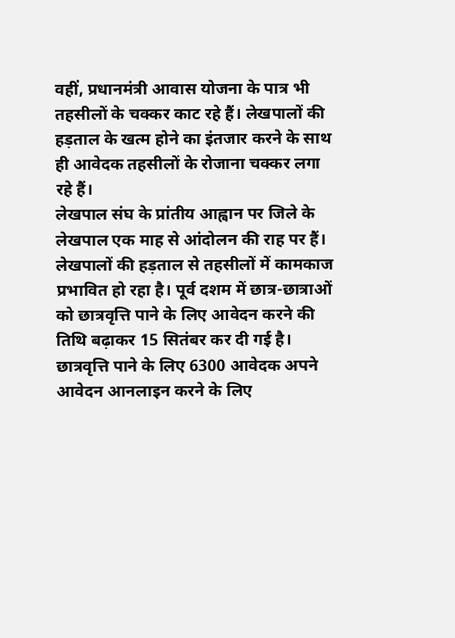वहीं, प्रधानमंत्री आवास योजना के पात्र भी तहसीलों के चक्कर काट रहे हैं। लेखपालों की हड़ताल के खत्म होने का इंतजार करने के साथ ही आवेदक तहसीलों के रोजाना चक्कर लगा रहे हैं।
लेखपाल संघ के प्रांतीय आह्वान पर जिले के लेखपाल एक माह से आंदोलन की राह पर हैं। लेखपालों की हड़ताल से तहसीलों में कामकाज प्रभावित हो रहा है। पूर्व दशम में छात्र-छात्राओं को छात्रवृत्ति पाने के लिए आवेदन करने की तिथि बढ़ाकर 15 सितंबर कर दी गई है। छात्रवृत्ति पाने के लिए 6300 आवेदक अपने आवेदन आनलाइन करने के लिए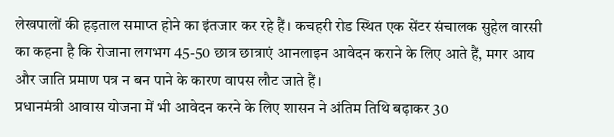लेखपालों की हड़ताल समाप्त होने का इंतजार कर रहे हैं। कचहरी रोड स्थित एक सेंटर संचालक सुहेल वारसी का कहना है कि रोजाना लगभग 45-50 छात्र छात्राएं आनलाइन आवेदन कराने के लिए आते हैं, मगर आय और जाति प्रमाण पत्र न बन पाने के कारण वापस लौट जाते हैं।
प्रधानमंत्री आवास योजना में भी आवेदन करने के लिए शासन ने अंतिम तिथि बढ़ाकर 30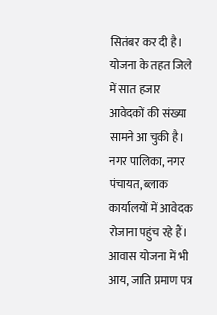सितंबर कर दी है। योजना के तहत जिले में सात हजार आवेदकों की संख्या सामने आ चुकी है। नगर पालिका, नगर पंचायत, ब्लाक कार्यालयों में आवेदक रोजाना पहुंच रहे हैं। आवास योजना में भी आय, जाति प्रमाण पत्र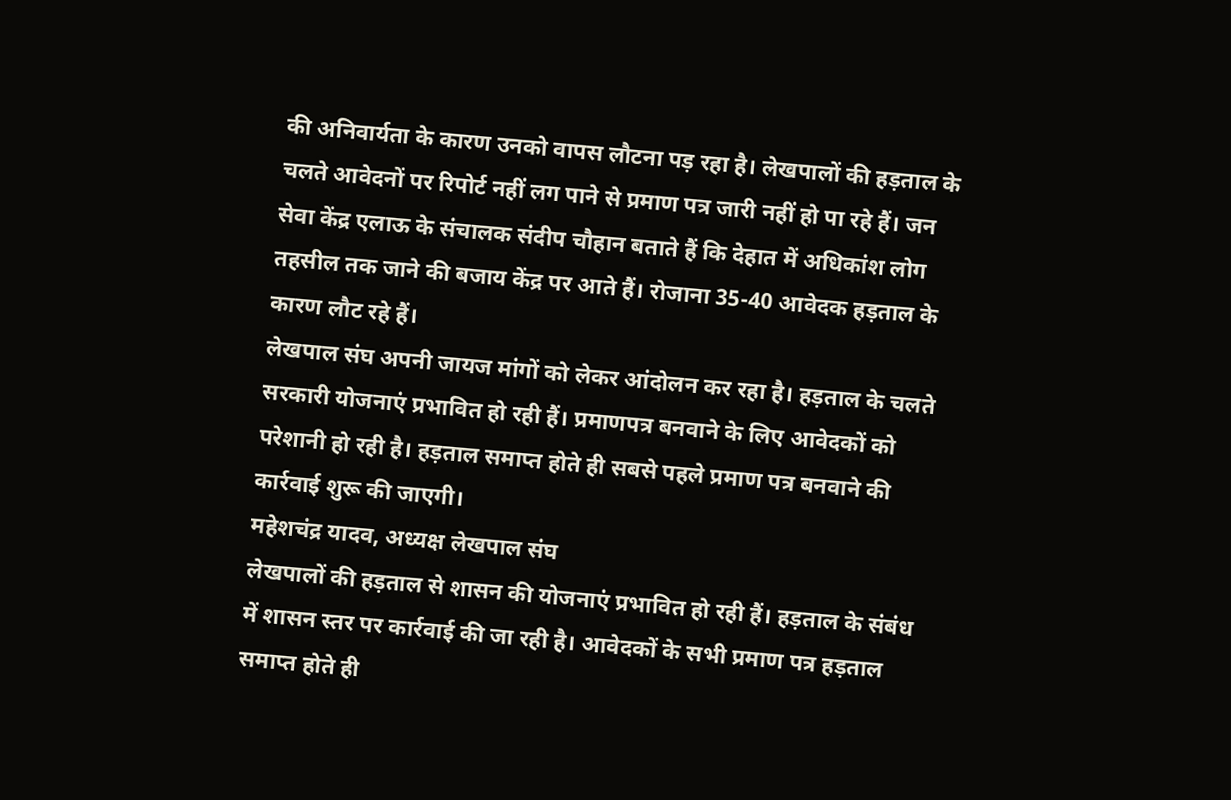की अनिवार्यता के कारण उनको वापस लौटना पड़ रहा है। लेखपालों की हड़ताल के चलते आवेदनों पर रिपोर्ट नहीं लग पाने से प्रमाण पत्र जारी नहीं हो पा रहे हैं। जन सेवा केंद्र एलाऊ के संचालक संदीप चौहान बताते हैं कि देहात में अधिकांश लोग तहसील तक जाने की बजाय केंद्र पर आते हैं। रोजाना 35-40 आवेदक हड़ताल के कारण लौट रहे हैं।
लेखपाल संघ अपनी जायज मांगों को लेकर आंदोलन कर रहा है। हड़ताल के चलते सरकारी योजनाएं प्रभावित हो रही हैं। प्रमाणपत्र बनवाने के लिए आवेदकों को परेशानी हो रही है। हड़ताल समाप्त होते ही सबसे पहले प्रमाण पत्र बनवाने की कार्रवाई शुरू की जाएगी।
महेशचंद्र यादव, अध्यक्ष लेखपाल संघ
लेखपालों की हड़ताल से शासन की योजनाएं प्रभावित हो रही हैं। हड़ताल के संबंध में शासन स्तर पर कार्रवाई की जा रही है। आवेदकों के सभी प्रमाण पत्र हड़ताल समाप्त होते ही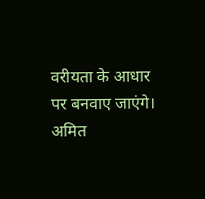वरीयता के आधार पर बनवाए जाएंगे।
अमित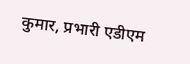कुमार, प्रभारी एडीएम